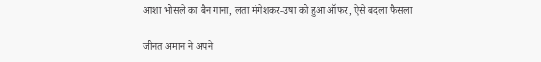आशा भोसले का बैन गाना, लता मंगेशकर-उषा को हुआ ऑफर, ऐसे बदला फैसला

जीनत अमान ने अपने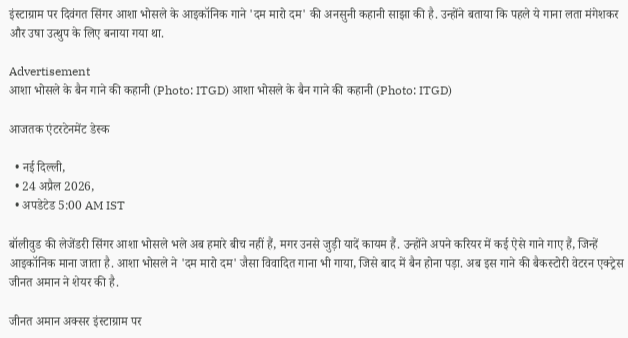इंस्टाग्राम पर दिवंगत सिंगर आशा भोसले के आइकॉनिक गाने 'दम मारो दम' की अनसुनी कहानी साझा की है. उन्होंने बताया कि पहले ये गाना लता मंगेशकर और उषा उत्थुप के लिए बनाया गया था.

Advertisement
आशा भोसले के बैन गाने की कहानी (Photo: ITGD) आशा भोसले के बैन गाने की कहानी (Photo: ITGD)

आजतक एंटरटेनमेंट डेस्क

  • नई दिल्ली,
  • 24 अप्रैल 2026,
  • अपडेटेड 5:00 AM IST

बॉलीवुड की लेजेंडरी सिंगर आशा भोसले भले अब हमारे बीच नहीं हैं, मगर उनसे जुड़ी यादें कायम हैं. उन्होंने अपने करियर में कई ऐसे गाने गाए हैं, जिन्हें आइकॉनिक माना जाता है. आशा भोसले ने 'दम मारो दम' जैसा विवादित गाना भी गाया, जिसे बाद में बैन होना पड़ा. अब इस गाने की बैकस्टोरी वेटरन एक्ट्रेस जीनत अमान ने शेयर की है.

जीनत अमान अक्सर इंस्टाग्राम पर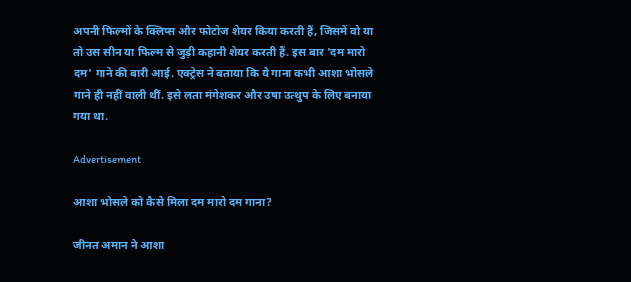अपनी फिल्मों के क्लिप्स और फोटोज शेयर किया करती हैं, जिसमें वो या तो उस सीन या फिल्म से जुड़ी कहानी शेयर करती हैं. इस बार 'दम मारो दम' गाने की बारी आई. एक्ट्रेस ने बताया कि ये गाना कभी आशा भोसले गाने ही नहीं वाली थीं. इसे लता मंगेशकर और उषा उत्थुप के लिए बनाया गया था.

Advertisement

आशा भोसले को कैसे मिला दम मारो दम गाना?

जीनत अमान ने आशा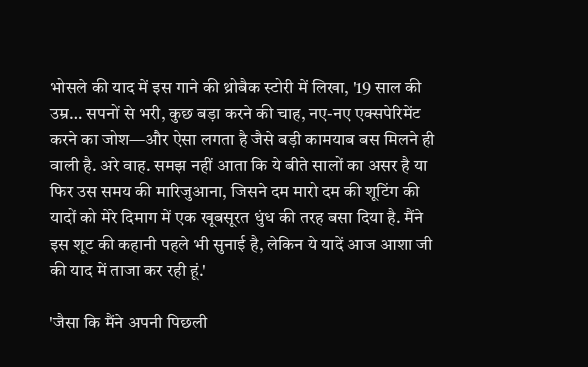भोसले की याद में इस गाने की थ्रोबैक स्टोरी में लिखा, '19 साल की उम्र… सपनों से भरी, कुछ बड़ा करने की चाह, नए-नए एक्सपेरिमेंट करने का जोश—और ऐसा लगता है जैसे बड़ी कामयाब बस मिलने ही वाली है. अरे वाह. समझ नहीं आता कि ये बीते सालों का असर है या फिर उस समय की मारिजुआना, जिसने दम मारो दम की शूटिंग की यादों को मेरे दिमाग में एक खूबसूरत धुंध की तरह बसा दिया है. मैंने इस शूट की कहानी पहले भी सुनाई है, लेकिन ये यादें आज आशा जी की याद में ताजा कर रही हूं.'

'जैसा कि मैंने अपनी पिछली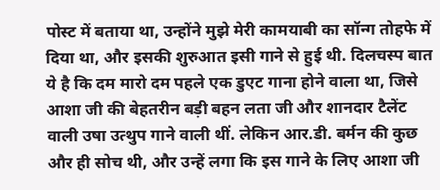पोस्ट में बताया था, उन्होंने मुझे मेरी कामयाबी का सॉन्ग तोहफे में दिया था, और इसकी शुरुआत इसी गाने से हुई थी. दिलचस्प बात ये है कि दम मारो दम पहले एक डुएट गाना होने वाला था, जिसे आशा जी की बेहतरीन बड़ी बहन लता जी और शानदार टैलेंट वाली उषा उत्थुप गाने वाली थीं. लेकिन आर.डी. बर्मन की कुछ और ही सोच थी, और उन्हें लगा कि इस गाने के लिए आशा जी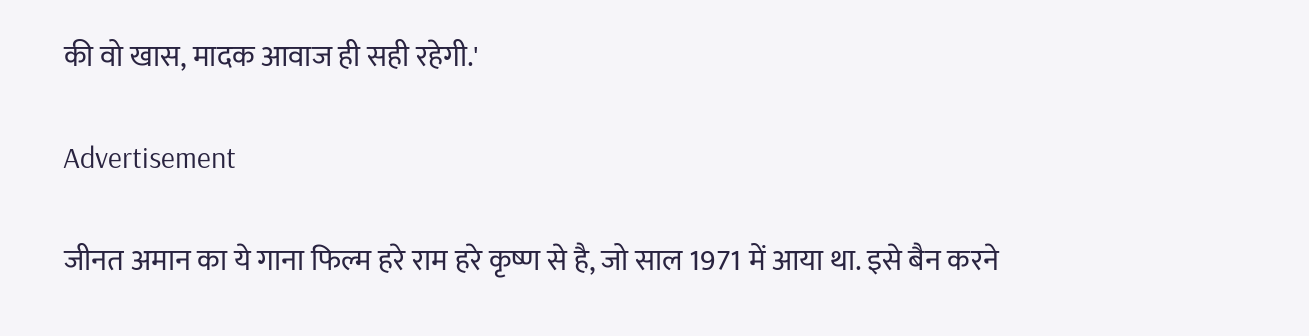की वो खास, मादक आवाज ही सही रहेगी.'

Advertisement

जीनत अमान का ये गाना फिल्म हरे राम हरे कृष्ण से है, जो साल 1971 में आया था. इसे बैन करने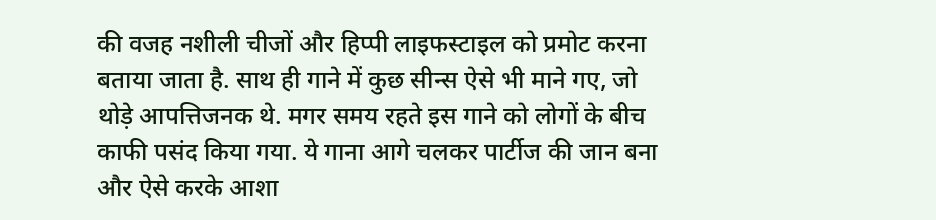की वजह नशीली चीजों और हिप्पी लाइफस्टाइल को प्रमोट करना बताया जाता है. साथ ही गाने में कुछ सीन्स ऐसे भी माने गए, जो थोड़े आपत्तिजनक थे. मगर समय रहते इस गाने को लोगों के बीच काफी पसंद किया गया. ये गाना आगे चलकर पार्टीज की जान बना और ऐसे करके आशा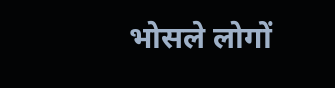भोसले लोगों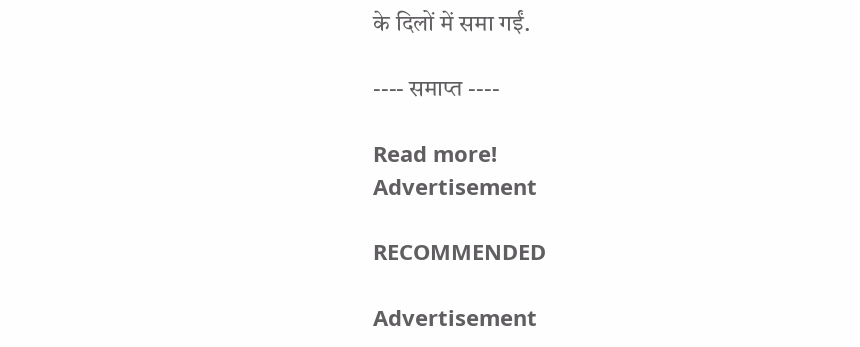के दिलों में समा गईं.

---- समाप्त ----

Read more!
Advertisement

RECOMMENDED

Advertisement